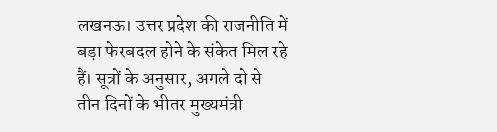लखनऊ। उत्तर प्रदेश की राजनीति में बड़ा फेरबदल होने के संकेत मिल रहे हैं। सूत्रों के अनुसार, अगले दो से तीन दिनों के भीतर मुख्यमंत्री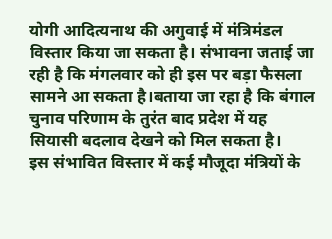योगी आदित्यनाथ की अगुवाई में मंत्रिमंडल विस्तार किया जा सकता है। संभावना जताई जा रही है कि मंगलवार को ही इस पर बड़ा फैसला सामने आ सकता है।बताया जा रहा है कि बंगाल चुनाव परिणाम के तुरंत बाद प्रदेश में यह सियासी बदलाव देखने को मिल सकता है।
इस संभावित विस्तार में कई मौजूदा मंत्रियों के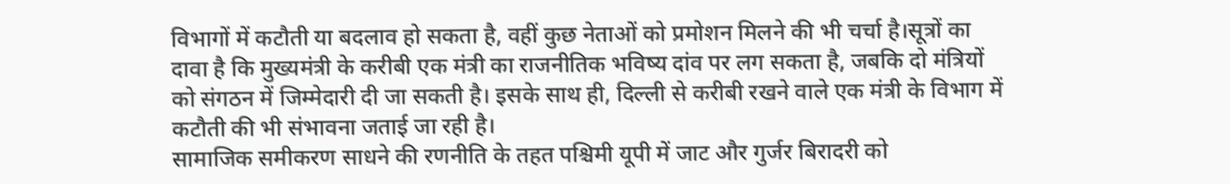विभागों में कटौती या बदलाव हो सकता है, वहीं कुछ नेताओं को प्रमोशन मिलने की भी चर्चा है।सूत्रों का दावा है कि मुख्यमंत्री के करीबी एक मंत्री का राजनीतिक भविष्य दांव पर लग सकता है, जबकि दो मंत्रियों को संगठन में जिम्मेदारी दी जा सकती है। इसके साथ ही, दिल्ली से करीबी रखने वाले एक मंत्री के विभाग में कटौती की भी संभावना जताई जा रही है।
सामाजिक समीकरण साधने की रणनीति के तहत पश्चिमी यूपी में जाट और गुर्जर बिरादरी को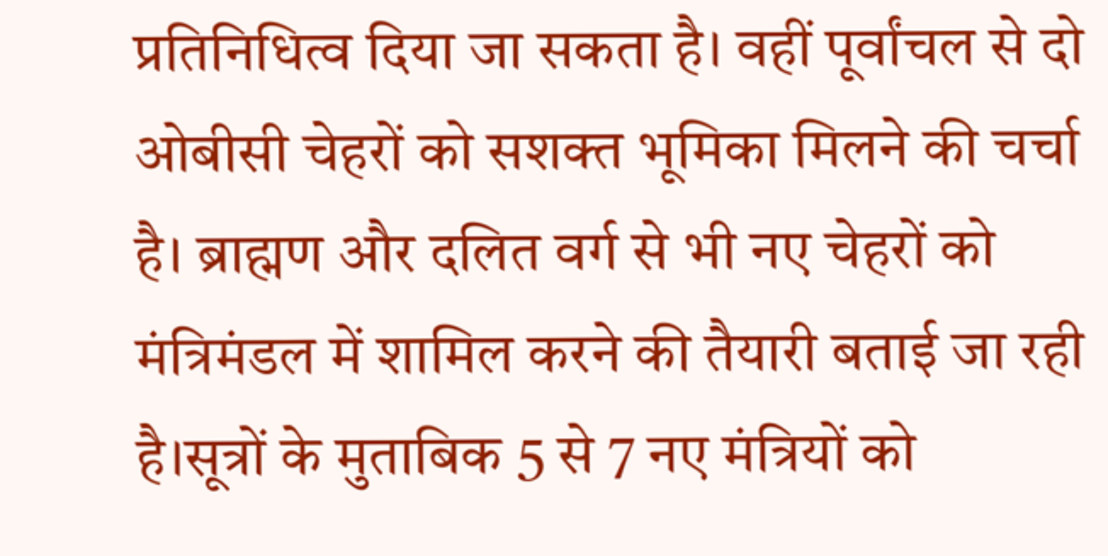प्रतिनिधित्व दिया जा सकता है। वहीं पूर्वांचल से दो ओबीसी चेहरों को सशक्त भूमिका मिलने की चर्चा है। ब्राह्मण और दलित वर्ग से भी नए चेहरों को मंत्रिमंडल में शामिल करने की तैयारी बताई जा रही है।सूत्रों के मुताबिक 5 से 7 नए मंत्रियों को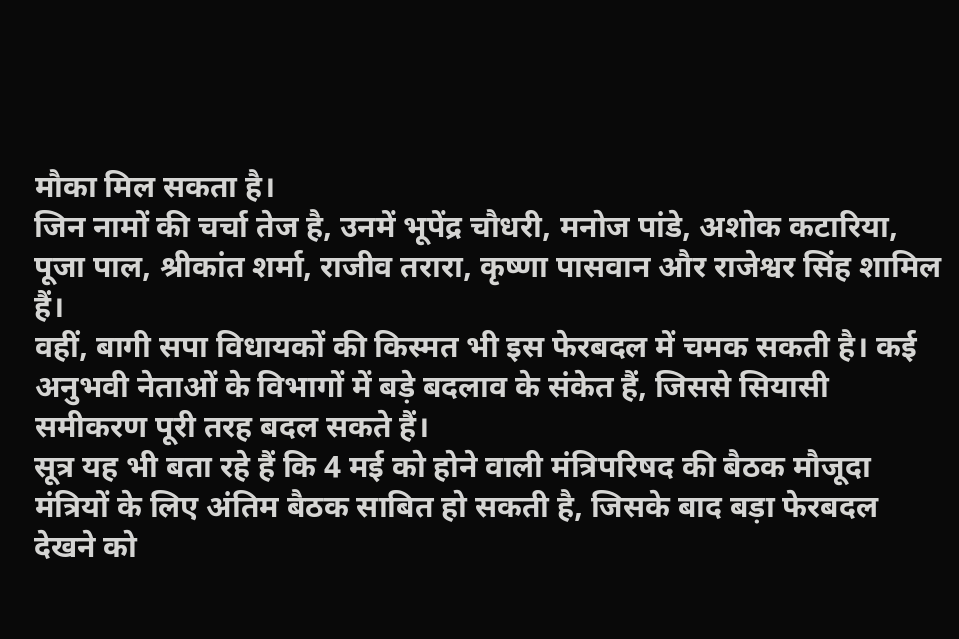मौका मिल सकता है।
जिन नामों की चर्चा तेज है, उनमें भूपेंद्र चौधरी, मनोज पांडे, अशोक कटारिया, पूजा पाल, श्रीकांत शर्मा, राजीव तरारा, कृष्णा पासवान और राजेश्वर सिंह शामिल हैं।
वहीं, बागी सपा विधायकों की किस्मत भी इस फेरबदल में चमक सकती है। कई अनुभवी नेताओं के विभागों में बड़े बदलाव के संकेत हैं, जिससे सियासी समीकरण पूरी तरह बदल सकते हैं।
सूत्र यह भी बता रहे हैं कि 4 मई को होने वाली मंत्रिपरिषद की बैठक मौजूदा मंत्रियों के लिए अंतिम बैठक साबित हो सकती है, जिसके बाद बड़ा फेरबदल देखने को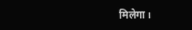मिलेगा।